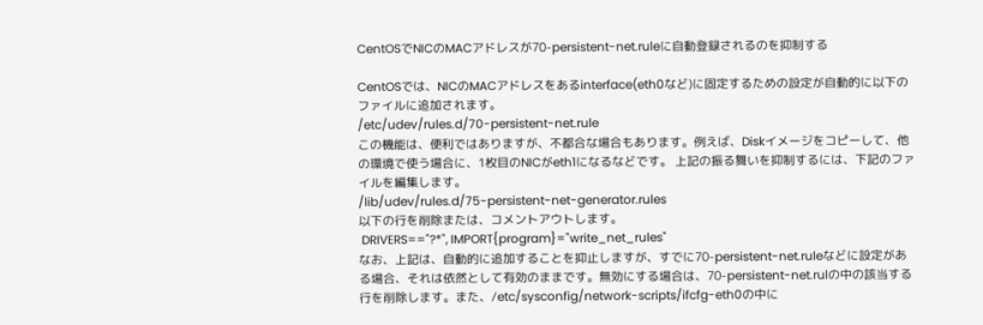CentOSでNICのMACアドレスが70-persistent-net.ruleに自動登録されるのを抑制する

CentOSでは、NICのMACアドレスをあるinterface(eth0など)に固定するための設定が自動的に以下のファイルに追加されます。
/etc/udev/rules.d/70-persistent-net.rule
この機能は、便利ではありますが、不都合な場合もあります。例えば、Diskイメージをコピーして、他の環境で使う場合に、1枚目のNICがeth1になるなどです。 上記の振る舞いを抑制するには、下記のファイルを編集します。
/lib/udev/rules.d/75-persistent-net-generator.rules
以下の行を削除または、コメントアウトします。
 DRIVERS=="?*", IMPORT{program}="write_net_rules"
なお、上記は、自動的に追加することを抑止しますが、すでに70-persistent-net.ruleなどに設定がある場合、それは依然として有効のままです。無効にする場合は、70-persistent-net.rulの中の該当する行を削除します。また、/etc/sysconfig/network-scripts/ifcfg-eth0の中に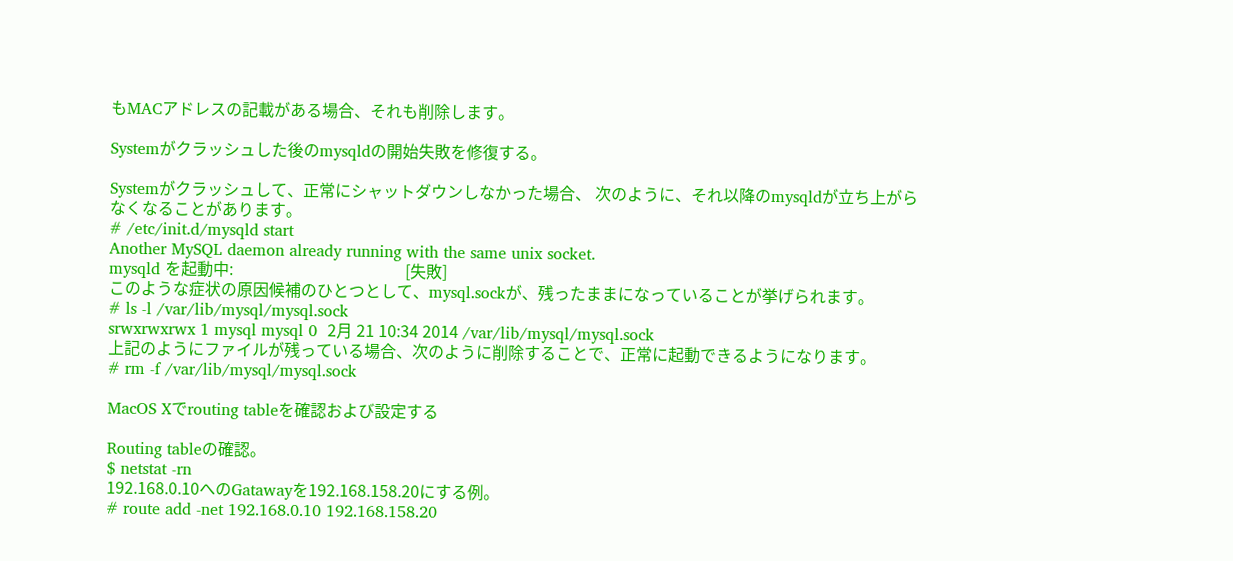もMACアドレスの記載がある場合、それも削除します。

Systemがクラッシュした後のmysqldの開始失敗を修復する。

Systemがクラッシュして、正常にシャットダウンしなかった場合、 次のように、それ以降のmysqldが立ち上がらなくなることがあります。
# /etc/init.d/mysqld start
Another MySQL daemon already running with the same unix socket.
mysqld を起動中:                                           [失敗]
このような症状の原因候補のひとつとして、mysql.sockが、残ったままになっていることが挙げられます。
# ls -l /var/lib/mysql/mysql.sock
srwxrwxrwx 1 mysql mysql 0  2月 21 10:34 2014 /var/lib/mysql/mysql.sock
上記のようにファイルが残っている場合、次のように削除することで、正常に起動できるようになります。
# rm -f /var/lib/mysql/mysql.sock

MacOS Xでrouting tableを確認および設定する

Routing tableの確認。
$ netstat -rn
192.168.0.10へのGatawayを192.168.158.20にする例。
# route add -net 192.168.0.10 192.168.158.20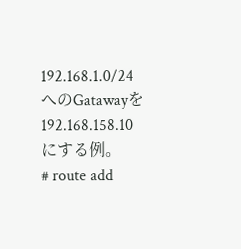192.168.1.0/24へのGatawayを192.168.158.10にする例。
# route add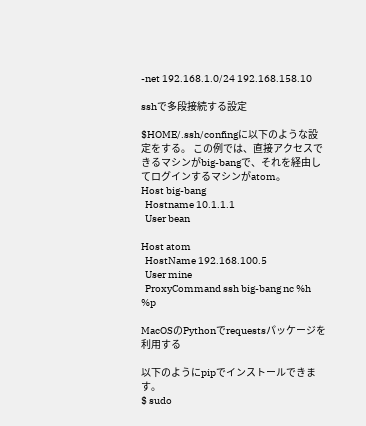-net 192.168.1.0/24 192.168.158.10

sshで多段接続する設定

$HOME/.ssh/confingに以下のような設定をする。 この例では、直接アクセスできるマシンがbig-bangで、それを経由してログインするマシンがatom。
Host big-bang
  Hostname 10.1.1.1
  User bean

Host atom
  HostName 192.168.100.5
  User mine
  ProxyCommand ssh big-bang nc %h %p

MacOSのPythonでrequestsパッケージを利用する

以下のようにpipでインストールできます。
$ sudo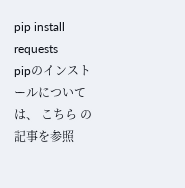pip install requests
pipのインストールについては、 こちら の記事を参照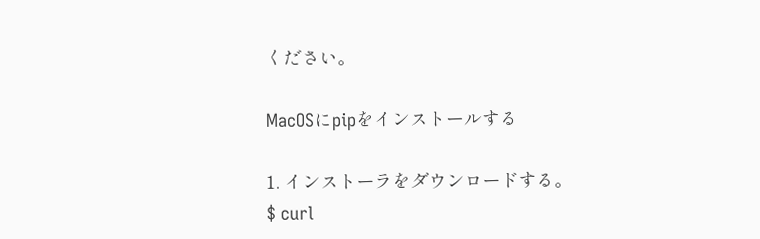ください。

MacOSにpipをインストールする

1. インストーラをダウンロードする。
$ curl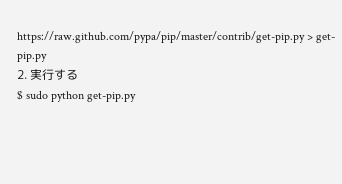https://raw.github.com/pypa/pip/master/contrib/get-pip.py > get-pip.py
2. 実行する
$ sudo python get-pip.py